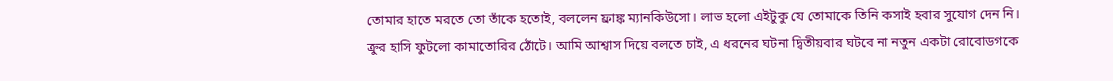তোমার হাতে মরতে তো তাঁকে হতোই, বললেন ফ্রাঙ্ক ম্যানকিউসো। লাভ হলো এইটুকু যে তোমাকে তিনি কসাই হবার সুযোগ দেন নি।
ক্রুর হাসি ফুটলো কামাতোরির ঠোঁটে। আমি আশ্বাস দিয়ে বলতে চাই, এ ধরনের ঘটনা দ্বিতীয়বার ঘটবে না নতুন একটা রোবোডগকে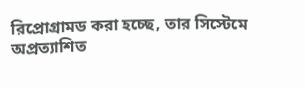রিপ্রোগ্রামড করা হচ্ছে, তার সিস্টেমে অপ্রত্যাশিত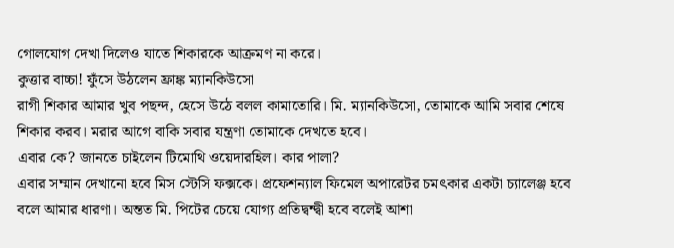গোলযোগ দেখা দিলেও যাতে শিকারকে আক্রমণ না করে।
কুত্তার বাচ্চা! ফুঁসে উঠলেন ফ্রাঙ্ক ম্যানকিউসো
রাগী শিকার আমার খুব পছন্দ, হেসে উঠে বলল কামাতোরি। মি. ম্যানকিউসো, তোমাকে আমি সবার শেষে শিকার করব। মরার আগে বাকি সবার যন্ত্রণা তোমাকে দেখতে হবে।
এবার কে? জানতে চাইলেন টিমোথি ওয়েদারহিল। কার পালা?
এবার সম্মান দেখানো হবে মিস স্টেসি ফক্সকে। প্রফেশন্যাল ফিমেল অপারেটর চমৎকার একটা চ্যালেঞ্জ হবে বলে আমার ধারণা। অন্তত মি. পিটের চেয়ে যোগ্য প্রতিদ্বন্দ্বী হবে বলেই আশা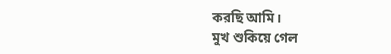করছি আমি।
মুখ শুকিয়ে গেল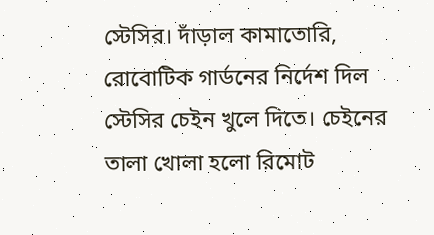স্টেসির। দাঁড়াল কামাতোরি, রোবোটিক গার্ডনের নির্দেশ দিল স্টেসির চেইন খুলে দিতে। চেইনের তালা খোলা হলো রিমোট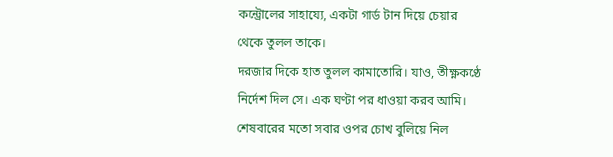কন্ট্রোলের সাহায্যে, একটা গার্ড টান দিয়ে চেয়ার থেকে তুলল তাকে।
দরজার দিকে হাত তুলল কামাতোরি। যাও, তীক্ষ্ণকণ্ঠে নির্দেশ দিল সে। এক ঘণ্টা পর ধাওয়া করব আমি।
শেষবারের মতো সবার ওপর চোখ বুলিয়ে নিল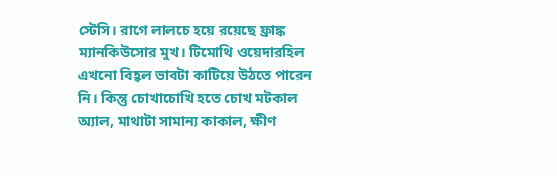স্টেসি। রাগে লালচে হয়ে রয়েছে ফ্রাঙ্ক ম্যানকিউসোর মুখ। টিমোথি ওয়েদারহিল এখনো বিহ্বল ভাবটা কাটিয়ে উঠতে পারেন নি। কিন্তু চোখাচোখি হতে চোখ মটকাল অ্যাল, মাথাটা সামান্য কাকাল, ক্ষীণ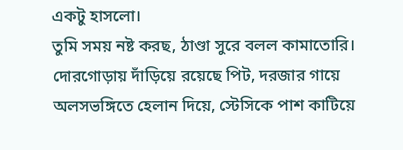একটু হাসলো।
তুমি সময় নষ্ট করছ, ঠাণ্ডা সুরে বলল কামাতোরি।
দোরগোড়ায় দাঁড়িয়ে রয়েছে পিট, দরজার গায়ে অলসভঙ্গিতে হেলান দিয়ে, স্টেসিকে পাশ কাটিয়ে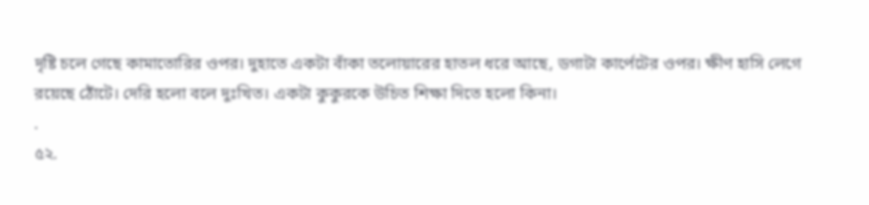দৃষ্টি চলে গেছে কামাতোরির ওপর। দুহাতে একটা বাঁকা তলোয়ারের হাতল ধরে আছে, ডগাটা কার্পেটের ওপর। ক্ষীণ হাসি লেগে রয়েছে ঠোঁটে। দেরি হলো বলে দুঃখিত। একটা কুকুরকে উচিত শিক্ষা দিতে হলো কিনা।
.
৫২.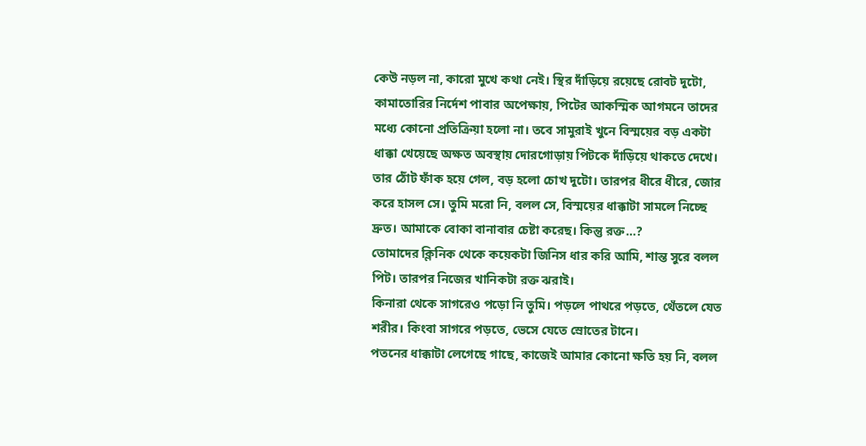কেউ নড়ল না, কারো মুখে কথা নেই। স্থির দাঁড়িয়ে রয়েছে রোবট দুটো, কামাতোরির নির্দেশ পাবার অপেক্ষায়, পিটের আকস্মিক আগমনে তাদের মধ্যে কোনো প্রতিক্রিয়া হলো না। তবে সামুরাই খুনে বিস্ময়ের বড় একটা ধাক্কা খেয়েছে অক্ষত অবস্থায় দোরগোড়ায় পিটকে দাঁড়িয়ে থাকতে দেখে। তার ঠোঁট ফাঁক হয়ে গেল, বড় হলো চোখ দুটো। তারপর ধীরে ধীরে, জোর করে হাসল সে। তুমি মরো নি, বলল সে, বিস্ময়ের ধাক্কাটা সামলে নিচ্ছে দ্রুত। আমাকে বোকা বানাবার চেষ্টা করেছ। কিন্তু রক্ত…?
তোমাদের ক্লিনিক থেকে কয়েকটা জিনিস ধার করি আমি, শান্ত সুরে বলল পিট। তারপর নিজের খানিকটা রক্ত ঝরাই।
কিনারা থেকে সাগরেও পড়ো নি তুমি। পড়লে পাথরে পড়তে, থেঁতলে যেত শরীর। কিংবা সাগরে পড়তে, ভেসে যেতে স্রোতের টানে।
পতনের ধাক্কাটা লেগেছে গাছে, কাজেই আমার কোনো ক্ষতি হয় নি, বলল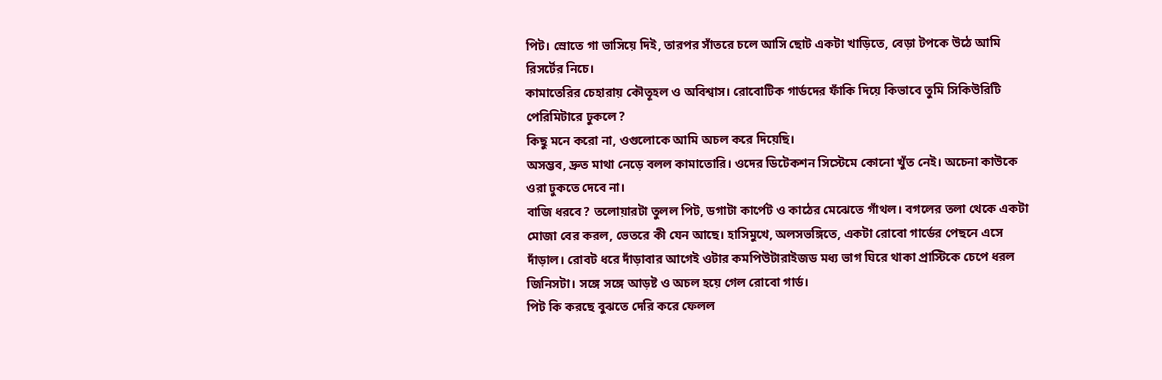পিট। স্রোতে গা ভাসিয়ে দিই, তারপর সাঁতরে চলে আসি ছোট একটা খাড়িতে, বেড়া টপকে উঠে আমি রিসর্টের নিচে।
কামাতেরির চেহারায় কৌতূহল ও অবিশ্বাস। রোবোটিক গার্ডদের ফাঁকি দিয়ে কিভাবে তুমি সিকিউরিটি পেরিমিটারে ঢুকলে?
কিছু মনে করো না, ওগুলোকে আমি অচল করে দিয়েছি।
অসম্ভব, দ্রুত মাথা নেড়ে বলল কামাতোরি। ওদের ডিটেকশন সিস্টেমে কোনো খুঁত নেই। অচেনা কাউকে ওরা ঢুকতে দেবে না।
বাজি ধরবে? তলোয়ারটা তুলল পিট, ডগাটা কার্পেট ও কাঠের মেঝেতে গাঁথল। বগলের তলা থেকে একটা মোজা বের করল, ভেতরে কী যেন আছে। হাসিমুখে, অলসভঙ্গিতে, একটা রোবো গার্ডের পেছনে এসে দাঁড়াল। রোবট ধরে দাঁড়াবার আগেই ওটার কমপিউটারাইজড মধ্য ভাগ ঘিরে থাকা প্রাস্টিকে চেপে ধরল জিনিসটা। সঙ্গে সঙ্গে আড়ষ্ট ও অচল হয়ে গেল রোবো গার্ড।
পিট কি করছে বুঝতে দেরি করে ফেলল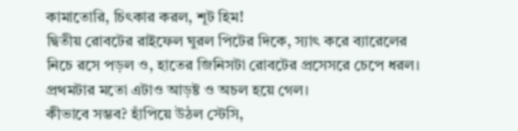কামাতোরি, চিৎকার করল, শূট হিম!
দ্বিতীয় রোবটের রাইফেল ঘুরল পিটের দিকে, স্যাৎ করে ব্যারেলের নিচে রসে পড়ল ও, হাতের জিনিসটা রোবটের প্রসেসরে চেপে ধরল। প্রথমটার মতো এটাও আড়ষ্ট ও অচল হয়ে গেল।
কীভাবে সম্ভব? হাঁপিয়ে উঠল স্টেসি,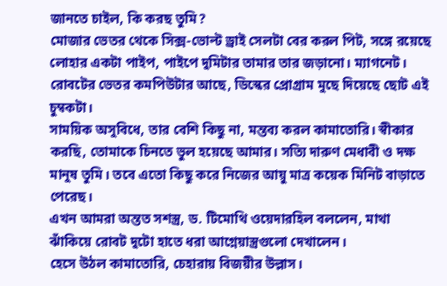জানতে চাইল, কি করছ তুমি?
মোজার ভেতর থেকে সিক্স-ভোল্ট ড্রাই সেলটা বের করল পিট, সঙ্গে রয়েছে লোহার একটা পাইপ, পাইপে দুমিটার তামার তার জড়ানো। ম্যাগনেট। রোবটের ভেতর কমপিউটার আছে, ডিস্কের প্রোগ্রাম মুছে দিয়েছে ছোট এই চুম্বকটা।
সাময়িক অসুবিধে, তার বেশি কিছু না, মন্তব্য করল কামাতোরি। স্বীকার করছি, তোমাকে চিনতে ভুল হয়েছে আমার। সত্যি দারুণ মেধাবী ও দক্ষ মানুষ তুমি। তবে এতো কিছু করে নিজের আয়ু মাত্র কয়েক মিনিট বাড়াতে পেরেছ।
এখন আমরা অন্তত সশস্ত্র, ড. টিমোথি ওয়েদারহিল বললেন, মাথা ঝাঁকিয়ে রোবট দুটো হাতে ধরা আগ্নেয়াস্ত্রগুলো দেখালেন।
হেসে উঠল কামাতোরি, চেহারায় বিজয়ীর উল্লাস।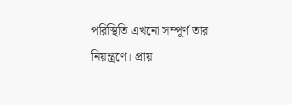পরিস্থিতি এখনো সম্পূর্ণ তার নিয়ন্ত্রণে। প্রায়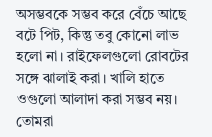অসম্ভবকে সম্ভব করে বেঁচে আছে বটে পিট, কিন্তু তবু কোনো লাভ হলো না। রাইফেলগুলো রোবটের সঙ্গে ঝালাই করা। খালি হাতে ওগুলো আলাদা করা সম্ভব নয়। তোমরা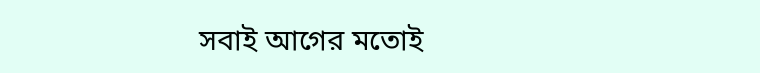সবাই আগের মতোই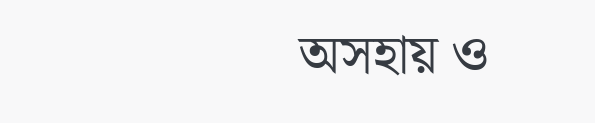অসহায় ও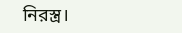নিরস্ত্র।